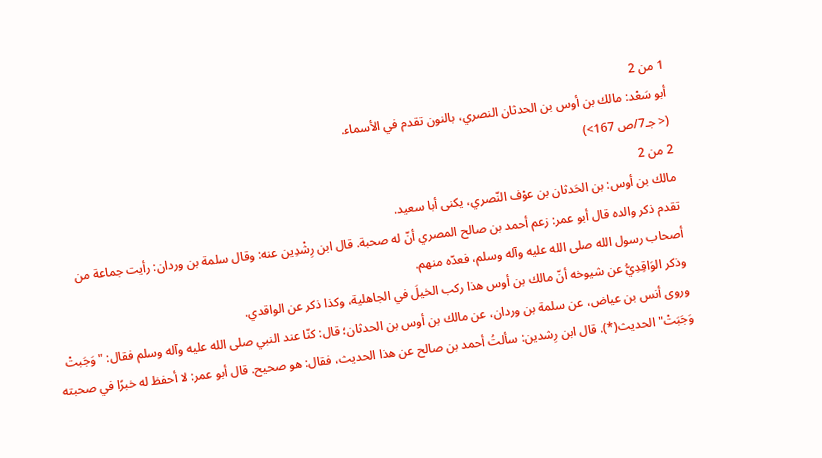1 من 2
أبو سَعْد: مالك بن أوس بن الحدثان النصري، بالنون تقدم في الأسماء.
(< جـ7/ص 167>)
2 من 2
مالك بن أوس: بن الحَدثان بن عوْف النّصري، يكنى أبا سعيد.
تقدم ذكر والده قال أبو عمر: زعم أحمد بن صالح المصري أنّ له صحبة. قال ابن رِشْدِين عنه: وقال سلمة بن وردان: رأيت جماعة من أصحاب رسول الله صلى الله عليه وآله وسلم، فعدّه منهم.
وذكر الوَاقِدِيُّ عن شيوخه أنّ مالك بن أوس هذا ركب الخيلَ في الجاهلية، وكذا ذكر عن الواقدي.
وروى أنس بن عياض، عن سلمة بن وردان، عن مالك بن أوس بن الحدثان؛ قال: كنّا عند النبي صلى الله عليه وآله وسلم فقال: "وَجَبتْ وَجَبَتْ" الحديث(*). قال ابن رِشدين: سألتُ أحمد بن صالح عن هذا الحديث، فقال: هو صحيح. قال أبو عمر: لا أحفظ له خبرًا في صحبته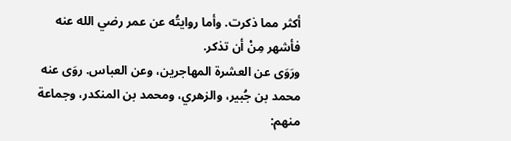أكثر مما ذكرت. وأما روايتُه عن عمر رضي الله عنه فأشهر مِنْ أن تذكر.
ورَوَى عن العشرة المهاجرين، وعن العباس. روَى عنه محمد بن جُبير، والزهري، ومحمد بن المنكدر، وجماعة منهم: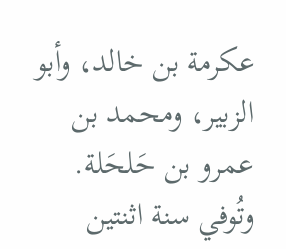عكرمة بن خالد، وأبو الزبير، ومحمد بن عمرو بن حَلحَلة.
وتُوفي سنة اثنتين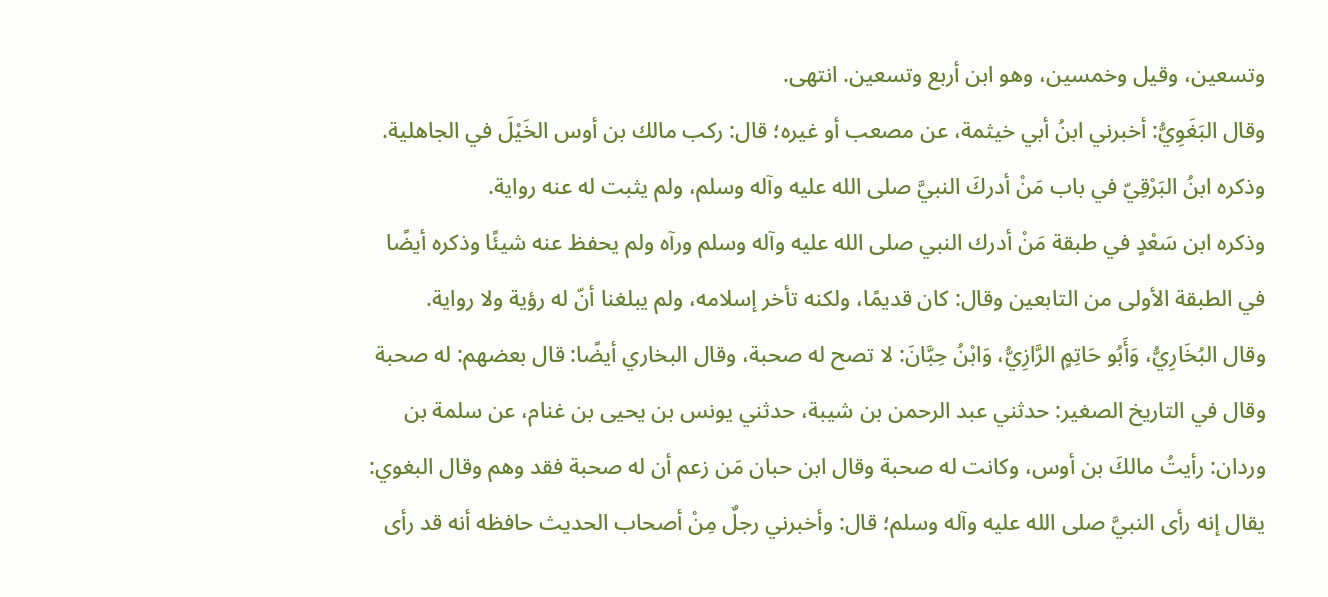وتسعين، وقيل وخمسين، وهو ابن أربع وتسعين. انتهى.
وقال البَغَوِيُّ: أخبرني ابنُ أبي خيثمة، عن مصعب أو غيره؛ قال: ركب مالك بن أوس الخَيْلَ في الجاهلية.
وذكره ابنُ البَرْقِيّ في باب مَنْ أدركَ النبيَّ صلى الله عليه وآله وسلم، ولم يثبت له عنه رواية.
وذكره ابن سَعْدٍ في طبقة مَنْ أدرك النبي صلى الله عليه وآله وسلم ورآه ولم يحفظ عنه شيئًا وذكره أيضًا في الطبقة الأولى من التابعين وقال: كان قديمًا، ولكنه تأخر إسلامه، ولم يبلغنا أنّ له رؤية ولا رواية.
وقال البُخَارِيُّ، وَأَبُو حَاتِمٍ الرَّازِيُّ، وَابْنُ حِبَّانَ: لا تصح له صحبة، وقال البخاري أيضًا: قال بعضهم: له صحبة وقال في التاريخ الصغير: حدثني عبد الرحمن بن شيبة، حدثني يونس بن يحيى بن غنام، عن سلمة بن وردان: رأيتُ مالكَ بن أوس، وكانت له صحبة وقال ابن حبان مَن زعم أن له صحبة فقد وهم وقال البغوي: يقال إنه رأى النبيَّ صلى الله عليه وآله وسلم؛ قال: وأخبرني رجلٌ مِنْ أصحاب الحديث حافظه أنه قد رأى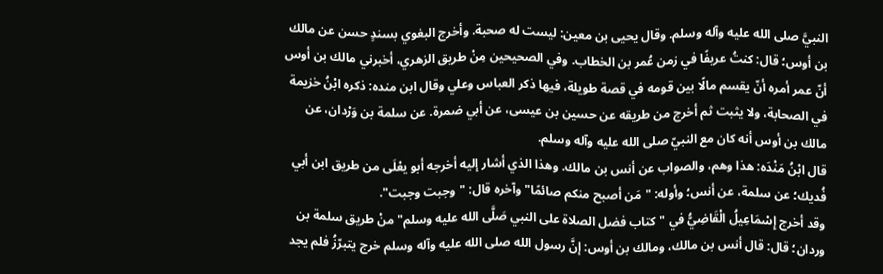النبيَّ صلى الله عليه وآله وسلم. وقال يحيى بن معين: ليست له صحبة. وأخرج البغوي بسندٍ حسن عن مالك بن أوس؛ قال: كنتُ عريفًا في زمن عُمر بن الخطاب. وفي الصحيحين مِنْ طريق الزهري، أخبرني مالك بن أوس أنّ عمر أمره أنّ يقسم مالًا بين قومه في قصة طويلة، فيها ذكر العباس وعلي وقال ابن منده: ذكره ابْنُ خزيمة في الصحابة، ولا يثبت ثم أخرج من طريقه عن حسين بن عيسى، عن أبي ضمرة. عن سلمة بن وَرْدان، عن مالك بن أوس أنه كان مع النبيّ صلى الله عليه وآله وسلم.
قال ابْنُ مَنْدَه: هذا وهم، والصواب عن أنس بن مالك. وهذا الذي أشار إليه أخرجه أبو يعْلَى من طريق ابن أبي فُديك؛ عن سلمة، عن أنس؛ وأوله: "مَن أصبح منكم صائمًا" وآخره قال: "وجبت وجبت".
وقد أخرج إِسْمَاعِيلُ الْقَاضِيُّ في "كتاب فضل الصلاة على النبي صَلَّى الله عليه وسلم" منْ طريق سلمة بن وردان؛ قال: قال أنس بن مالك، ومالك بن أوس: إنَّ رسول الله صلى الله عليه وآله وسلم خرج يتبرّزُ فلم يجد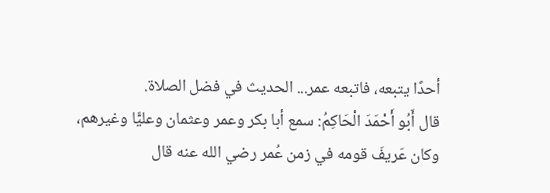أحدًا يتبعه، فاتبعه عمر... الحديث في فضل الصلاة.
قال أَبُو أَحْمَدَ الْحَاكِمُ: سمع أبا بكر وعمر وعثمان وعليًّا وغيرهم، وكان عَريفَ قومه في زمن عُمر رضي الله عنه قال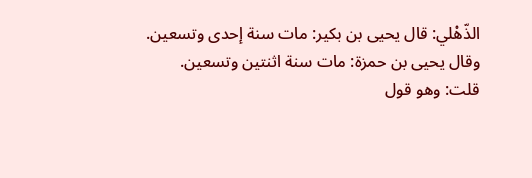الذّهْلي: قال يحيى بن بكير: مات سنة إحدى وتسعين. وقال يحيى بن حمزة: مات سنة اثنتين وتسعين.
قلت: وهو قول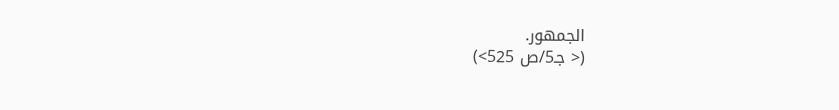الجمهور.
(< جـ5/ص 525>)